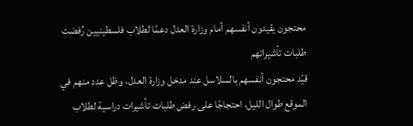محتجون يقيدون أنفسهم أمام وزارة العدل دعمًا لطلاب فلسطينيين رُفضت طلبات تأشيراتهم
قيّد محتجون أنفسهم بالسلاسل عند مدخل وزارة العدل، وظل عدد منهم في الموقع طوال الليل، احتجاجًا على رفض طلبات تأشيرات دراسية لطلاب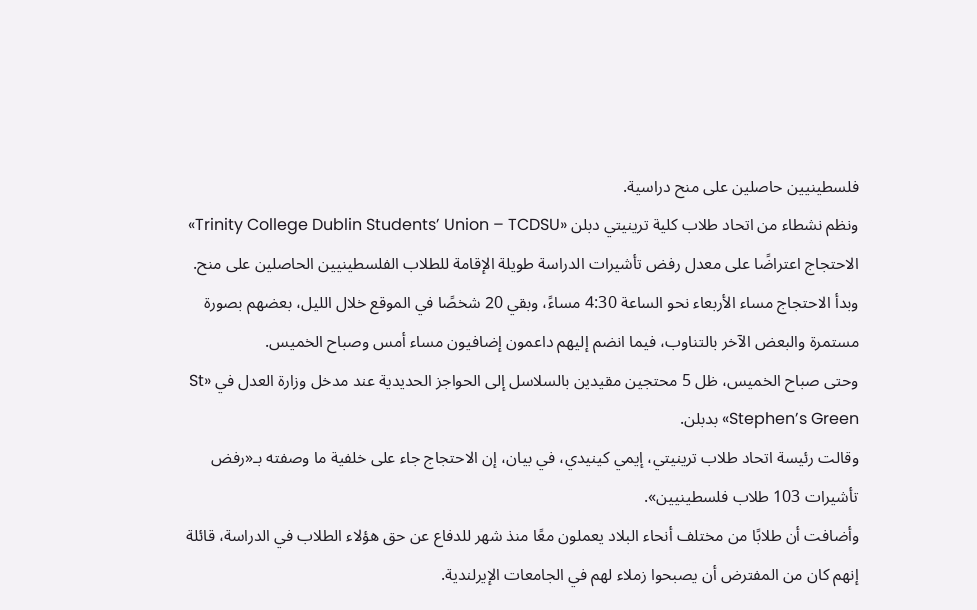فلسطينيين حاصلين على منح دراسية.
ونظم نشطاء من اتحاد طلاب كلية ترينيتي دبلن «Trinity College Dublin Students’ Union – TCDSU» الاحتجاج اعتراضًا على معدل رفض تأشيرات الدراسة طويلة الإقامة للطلاب الفلسطينيين الحاصلين على منح.
وبدأ الاحتجاج مساء الأربعاء نحو الساعة 4:30 مساءً، وبقي 20 شخصًا في الموقع خلال الليل، بعضهم بصورة مستمرة والبعض الآخر بالتناوب، فيما انضم إليهم داعمون إضافيون مساء أمس وصباح الخميس.
وحتى صباح الخميس، ظل 5 محتجين مقيدين بالسلاسل إلى الحواجز الحديدية عند مدخل وزارة العدل في «St Stephen’s Green» بدبلن.
وقالت رئيسة اتحاد طلاب ترينيتي، إيمي كينيدي، في بيان، إن الاحتجاج جاء على خلفية ما وصفته بـ«رفض تأشيرات 103 طلاب فلسطينيين».
وأضافت أن طلابًا من مختلف أنحاء البلاد يعملون معًا منذ شهر للدفاع عن حق هؤلاء الطلاب في الدراسة، قائلة إنهم كان من المفترض أن يصبحوا زملاء لهم في الجامعات الإيرلندية.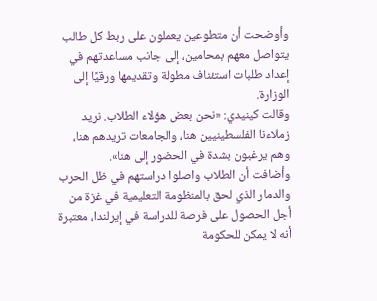وأوضحت أن متطوعين يعملون على ربط كل طالب يتواصل معهم بمحامين، إلى جانب مساعدتهم في إعداد طلبات استئناف مطولة وتقديمها ورقيًا إلى الوزارة.
وقالت كينيدي: «نحن بعض هؤلاء الطلاب. نريد زملاءنا الفلسطينيين هنا، والجامعات تريدهم هنا، وهم يرغبون بشدة في الحضور إلى هنا».
وأضافت أن الطلاب واصلوا دراستهم في ظل الحرب والدمار الذي لحق بالمنظومة التعليمية في غزة من أجل الحصول على فرصة للدراسة في إيرلندا، معتبرة أنه لا يمكن للحكومة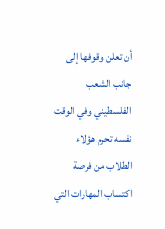أن تعلن وقوفها إلى جانب الشعب الفلسطيني وفي الوقت نفسه تحرم هؤلاء الطلاب من فرصة اكتساب المهارات التي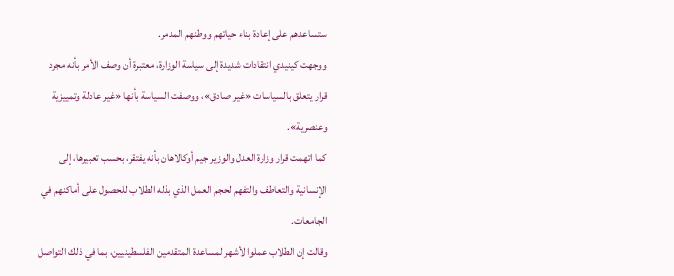ستساعدهم على إعادة بناء حياتهم ووطنهم المدمر.
ووجهت كينيدي انتقادات شديدة إلى سياسة الوزارة، معتبرة أن وصف الأمر بأنه مجرد قرار يتعلق بالسياسات «غير صادق»، ووصفت السياسة بأنها «غير عادلة وتمييزية وعنصرية».
كما اتهمت قرار وزارة العدل والوزير جيم أوكالاهان بأنه يفتقر، بحسب تعبيرها، إلى الإنسانية والتعاطف والتفهم لحجم العمل الذي بذله الطلاب للحصول على أماكنهم في الجامعات.
وقالت إن الطلاب عملوا لأشهر لمساعدة المتقدمين الفلسطينيين، بما في ذلك التواصل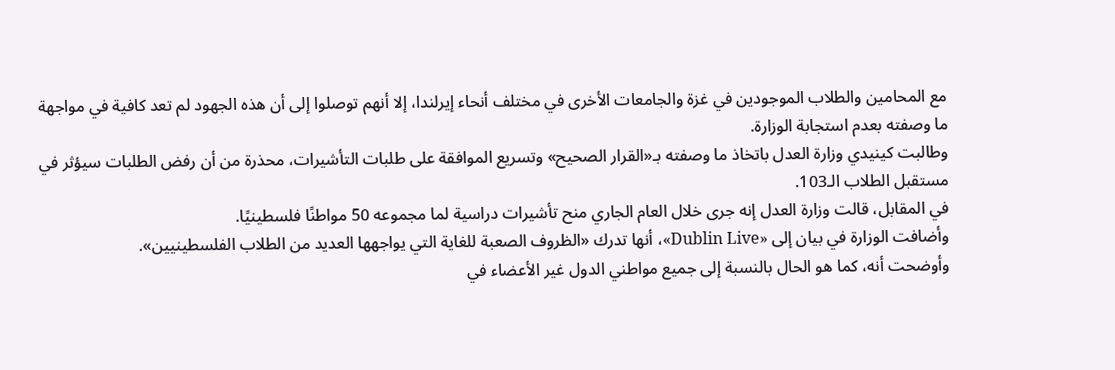مع المحامين والطلاب الموجودين في غزة والجامعات الأخرى في مختلف أنحاء إيرلندا، إلا أنهم توصلوا إلى أن هذه الجهود لم تعد كافية في مواجهة ما وصفته بعدم استجابة الوزارة.
وطالبت كينيدي وزارة العدل باتخاذ ما وصفته بـ«القرار الصحيح» وتسريع الموافقة على طلبات التأشيرات، محذرة من أن رفض الطلبات سيؤثر في مستقبل الطلاب الـ103.
في المقابل، قالت وزارة العدل إنه جرى خلال العام الجاري منح تأشيرات دراسية لما مجموعه 50 مواطنًا فلسطينيًا.
وأضافت الوزارة في بيان إلى «Dublin Live»، أنها تدرك «الظروف الصعبة للغاية التي يواجهها العديد من الطلاب الفلسطينيين».
وأوضحت أنه، كما هو الحال بالنسبة إلى جميع مواطني الدول غير الأعضاء في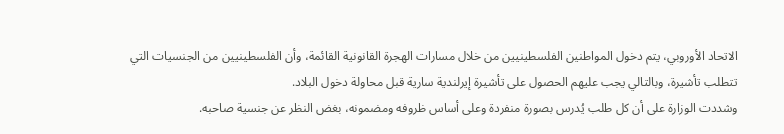الاتحاد الأوروبي، يتم دخول المواطنين الفلسطينيين من خلال مسارات الهجرة القانونية القائمة، وأن الفلسطينيين من الجنسيات التي تتطلب تأشيرة، وبالتالي يجب عليهم الحصول على تأشيرة إيرلندية سارية قبل محاولة دخول البلاد.
وشددت الوزارة على أن كل طلب يُدرس بصورة منفردة وعلى أساس ظروفه ومضمونه، بغض النظر عن جنسية صاحبه.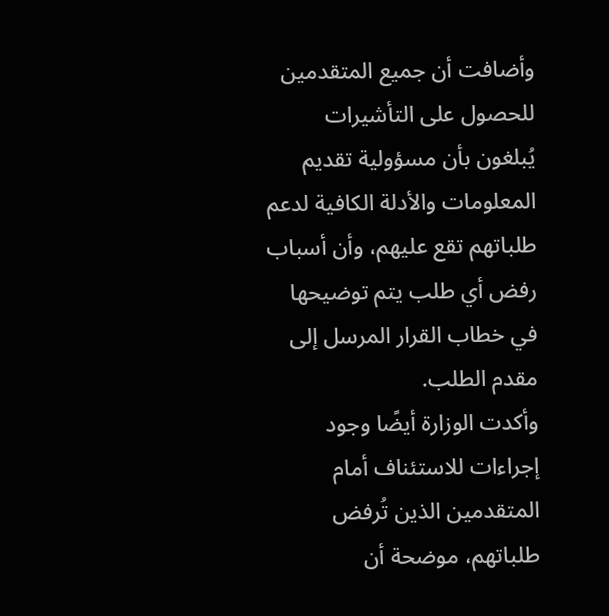وأضافت أن جميع المتقدمين للحصول على التأشيرات يُبلغون بأن مسؤولية تقديم المعلومات والأدلة الكافية لدعم طلباتهم تقع عليهم، وأن أسباب رفض أي طلب يتم توضيحها في خطاب القرار المرسل إلى مقدم الطلب.
وأكدت الوزارة أيضًا وجود إجراءات للاستئناف أمام المتقدمين الذين تُرفض طلباتهم، موضحة أن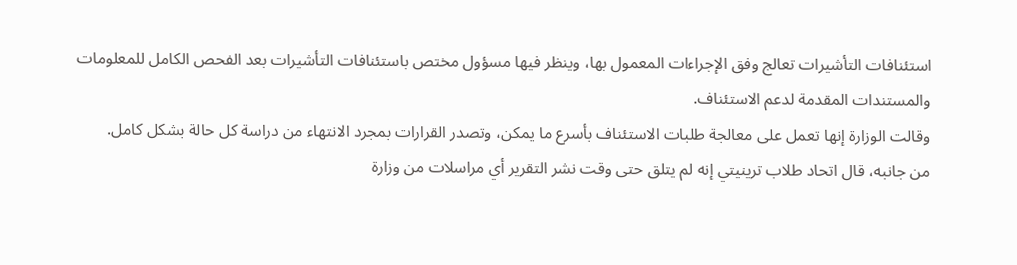استئنافات التأشيرات تعالج وفق الإجراءات المعمول بها، وينظر فيها مسؤول مختص باستئنافات التأشيرات بعد الفحص الكامل للمعلومات والمستندات المقدمة لدعم الاستئناف.
وقالت الوزارة إنها تعمل على معالجة طلبات الاستئناف بأسرع ما يمكن، وتصدر القرارات بمجرد الانتهاء من دراسة كل حالة بشكل كامل.
من جانبه، قال اتحاد طلاب ترينيتي إنه لم يتلق حتى وقت نشر التقرير أي مراسلات من وزارة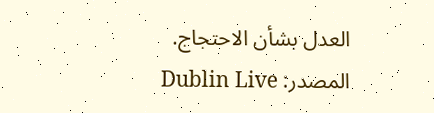العدل بشأن الاحتجاج.
المصدر: Dublin Live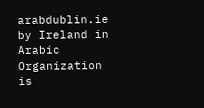arabdublin.ie by Ireland in Arabic Organization is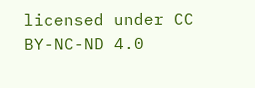licensed under CC BY-NC-ND 4.0